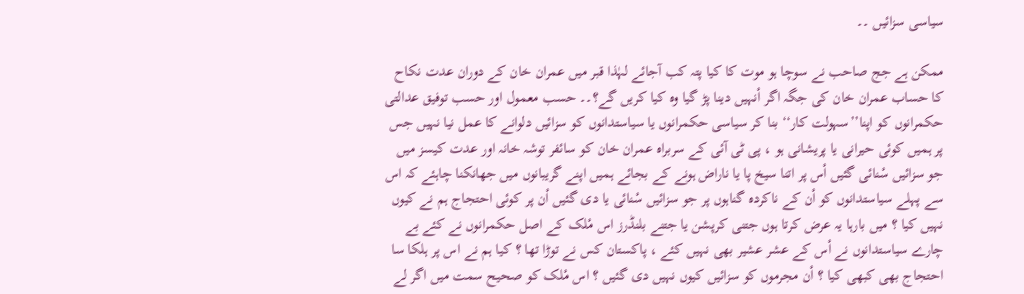سیاسی سزائیں ۔۔

ممکن ہے جج صاحب نے سوچا ہو موت کا کیا پتہ کب آجائے لہٰذا قبر میں عمران خان کے دوران عدت نکاح کا حساب عمران خان کی جگہ اگر اْنہیں دینا پڑ گیا وہ کیا کریں گے؟۔۔ حسب معمول اور حسب توفیق عدالتی حکمرانوں کو اپنا’’سہولت کار‘‘ بنا کر سیاسی حکمرانوں یا سیاستدانوں کو سزائیں دلوانے کا عمل نیا نہیں جس پر ہمیں کوئی حیرانی یا پریشانی ہو ، پی ٹی آئی کے سربراہ عمران خان کو سائفر توشہ خانہ اور عدت کیسز میں جو سزائیں سْنائی گئیں اْس پر اتنا سیخ پا یا ناراض ہونے کے بجائے ہمیں اپنے گریبانوں میں جھانکنا چاہئے کہ اس سے پہلے سیاستدانوں کو اْن کے ناکردہ گناہوں پر جو سزائیں سْنائی یا دی گئیں اْن پر کوئی احتجاج ہم نے کیوں نہیں کیا ؟ میں بارہا یہ عرض کرتا ہوں جتنی کرپشن یا جتنے بلنڈرز اس مْلک کے اصل حکمرانوں نے کئے بے چارے سیاستدانوں نے اْس کے عشر عشیر بھی نہیں کئے ، پاکستان کس نے توڑا تھا ؟ کیا ہم نے اس پر ہلکا سا احتجاج بھی کبھی کیا ؟ اْن مجرموں کو سزائیں کیوں نہیں دی گئیں ؟ اس مْلک کو صحیح سمت میں اگر لے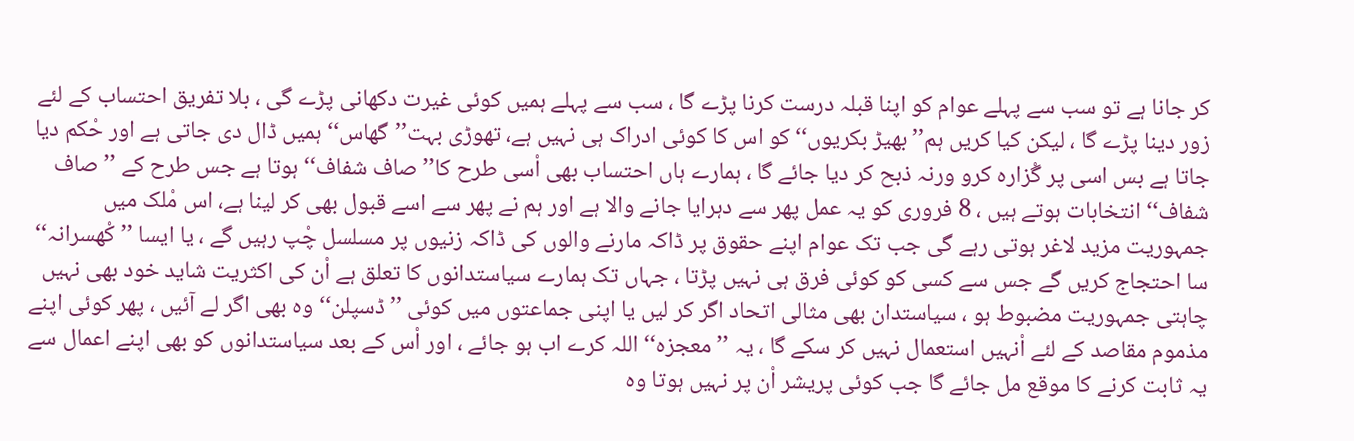کر جانا ہے تو سب سے پہلے عوام کو اپنا قبلہ درست کرنا پڑے گا ، سب سے پہلے ہمیں کوئی غیرت دکھانی پڑے گی ، بلا تفریق احتساب کے لئے زور دینا پڑے گا ، لیکن کیا کریں ہم’’بھیڑ بکریوں‘‘ کو اس کا کوئی ادراک ہی نہیں ہے، تھوڑی بہت’’گھاس‘‘ ہمیں ڈال دی جاتی ہے اور حْکم دیا جاتا ہے بس اسی پر گْزارہ کرو ورنہ ذبح کر دیا جائے گا ، ہمارے ہاں احتساب بھی اْسی طرح کا’’صاف شفاف‘‘ ہوتا ہے جس طرح کے ’’صاف شفاف‘‘ انتخابات ہوتے ہیں ، 8 فروری کو یہ عمل پھر سے دہرایا جانے والا ہے اور ہم نے پھر سے اسے قبول بھی کر لینا ہے، اس مْلک میں جمہوریت مزید لاغر ہوتی رہے گی جب تک عوام اپنے حقوق پر ڈاکہ مارنے والوں کی ڈاکہ زنیوں پر مسلسل چْپ رہیں گے ، یا ایسا ’’کْھسرانہ‘‘ سا احتجاج کریں گے جس سے کسی کو کوئی فرق ہی نہیں پڑتا ، جہاں تک ہمارے سیاستدانوں کا تعلق ہے اْن کی اکثریت شاید خود بھی نہیں چاہتی جمہوریت مضبوط ہو ، سیاستدان بھی مثالی اتحاد اگر کر لیں یا اپنی جماعتوں میں کوئی ’’ڈسپلن‘‘ وہ بھی اگر لے آئیں ، پھر کوئی اپنے مذموم مقاصد کے لئے اْنہیں استعمال نہیں کر سکے گا ، یہ ’’معجزہ‘‘ اللہ کرے اب ہو جائے ، اور اْس کے بعد سیاستدانوں کو بھی اپنے اعمال سے یہ ثابت کرنے کا موقع مل جائے گا جب کوئی پریشر اْن پر نہیں ہوتا وہ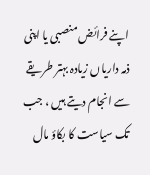اپنے فرائض منصبی یا اپنی ذمہ داریاں زیادہ بہتر طریقے سے انجام دیتے ہیں ، جب تک سیاست کا بکاؤ مال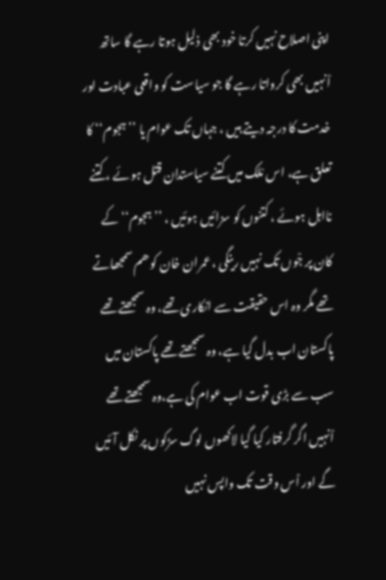اپنی اصلاح نہیں کرتا خود بھی ذلیل ہوتا رہے گا ساتھ اْنہیں بھی کرواتا رہے گا جو سیاست کو واقعی عبادت اور خدمت کا درجہ دیتے ہیں ، جہاں تک عوام یا ’’ہجوم‘‘ کا تعلق ہے، اس مْلک میں کتنے سیاستدان قتل ہوئے ، کتنے نااہل ہوئے ، کتنوں کو سزائیں ہوئیں ، ’’ہجوم‘‘ کے کان پر جْوں تک نہیں رینگی ، عمران خان کو ھم سمجھاتے تھے مگر وہ اس حقیقت سے انکاری تھے، وہ سمجھتے تھے پاکستان اب بدل گیا ہے، وہ سمجھتے تھے پاکستان میں سب سے بڑی قوت اب عوام کی ہے،وہ سمجھتے تھے اْنہیں اگر گرفتار کیا گیا لاکھوں لوگ سڑکوں پر نکل آئیں گے اور اْس وقت تک واپس نہیں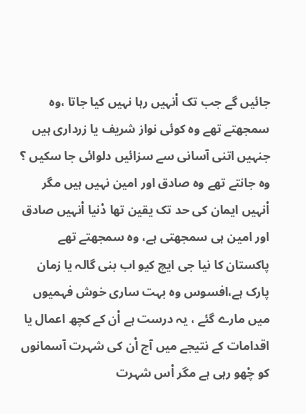جائیں گے جب تک اْنہیں رہا نہیں کیا جاتا ،وہ سمجھتے تھے وہ کوئی نواز شریف یا زرداری ہیں جنہیں اتنی آسانی سے سزائیں دلوائی جا سکیں ؟ وہ جانتے تھے وہ صادق اور امین نہیں ہیں مگر اْنہیں ایمان کی حد تک یقین تھا دْنیا اْنہیں صادق اور امین ہی سمجھتی ہے، وہ سمجھتے تھے پاکستان کا نیا جی ایچ کیو اب بنی گالہ یا زمان پارک ہے،افسوس وہ بہت ساری خوش فہمیوں میں مارے گئے ، یہ درست ہے اْن کے کچھ اعمال یا اقدامات کے نتیجے میں آج اْن کی شہرت آسمانوں کو چْھو رہی ہے مگر اْس شہرت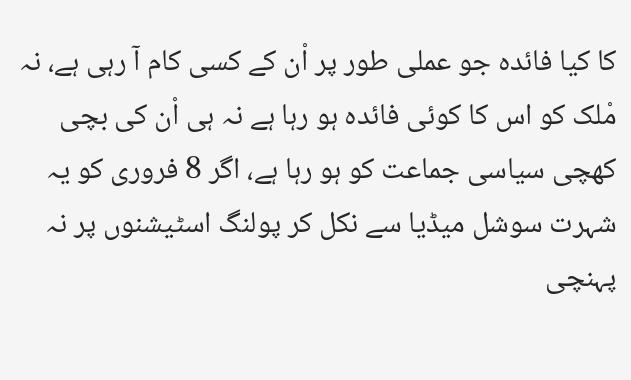کا کیا فائدہ جو عملی طور پر اْن کے کسی کام آ رہی ہے، نہ مْلک کو اس کا کوئی فائدہ ہو رہا ہے نہ ہی اْن کی بچی کھچی سیاسی جماعت کو ہو رہا ہے، اگر 8 فروری کو یہ شہرت سوشل میڈیا سے نکل کر پولنگ اسٹیشنوں پر نہ پہنچی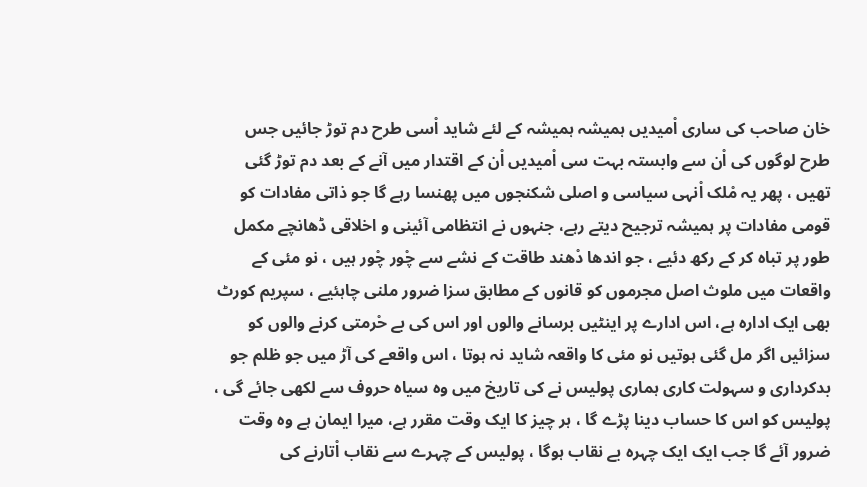خان صاحب کی ساری اْمیدیں ہمیشہ ہمیشہ کے لئے شاید اْسی طرح دم توڑ جائیں جس طرح لوگوں کی اْن سے وابستہ بہت سی اْمیدیں اْن کے اقتدار میں آنے کے بعد دم توڑ گئی تھیں ، پھر یہ مْلک اْنہی سیاسی و اصلی شکنجوں میں پھنسا رہے گا جو ذاتی مفادات کو قومی مفادات پر ہمیشہ ترجیح دیتے رہے، جنہوں نے انتظامی آئینی و اخلاقی ڈھانچے مکمل طور پر تباہ کر کے رکھ دئیے ، جو اندھا دْھند طاقت کے نشے سے چْور چْور ہیں ، نو مئی کے واقعات میں ملوث اصل مجرموں کو قانوں کے مطابق سزا ضرور ملنی چاہئیے ، سپریم کورٹ بھی ایک ادارہ ہے، اس ادارے پر اینٹیں برسانے والوں اور اس کی بے حْرمتی کرنے والوں کو سزائیں اگر مل گئی ہوتیں نو مئی کا واقعہ شاید نہ ہوتا ، اس واقعے کی آڑ میں جو ظلم جو بدکرداری و سہولت کاری ہماری پولیس نے کی تاریخ میں وہ سیاہ حروف سے لکھی جائے گی ، پولیس کو اس کا حساب دینا پڑے گا ، ہر چیز کا ایک وقت مقرر ہے، میرا ایمان ہے وہ وقت ضرور آئے گا جب ایک ایک چہرہ بے نقاب ہوگا ، پولیس کے چہرے سے نقاب اْتارنے کی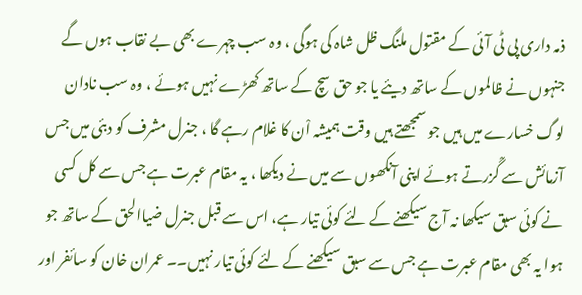ذمہ داری پی ٹی آئی کے مقتول ملنگ ظل شاہ کی ہوگی ، وہ سب چہرے بھی بے نقاب ہوں گے جنہوں نے ظالموں کے ساتھ دیئے یا جو حق سچ کے ساتھ کھڑے نہیں ہوئے ، وہ سب نادان لوگ خسارے میں ہیں جو سمجھتے ہیں وقت ہمیشہ اْن کا غلام رہے گا ، جنرل مشرف کو دبئی میں جس آزمائش سے گْزرتے ہوئے اپنی آنکھوں سے میں نے دیکھا ، یہ مقام عبرت ہے جس سے کل کسی نے کوئی سبق سیکھا نہ آج سیکھنے کے لئے کوئی تیار ہے، اس سے قبل جنرل ضیاالحق کے ساتھ جو ہوا یہ بھی مقام عبرت ہے جس سے سبق سیکھنے کے لئے کوئی تیار نہیں۔۔ عمران خان کو سائفر اور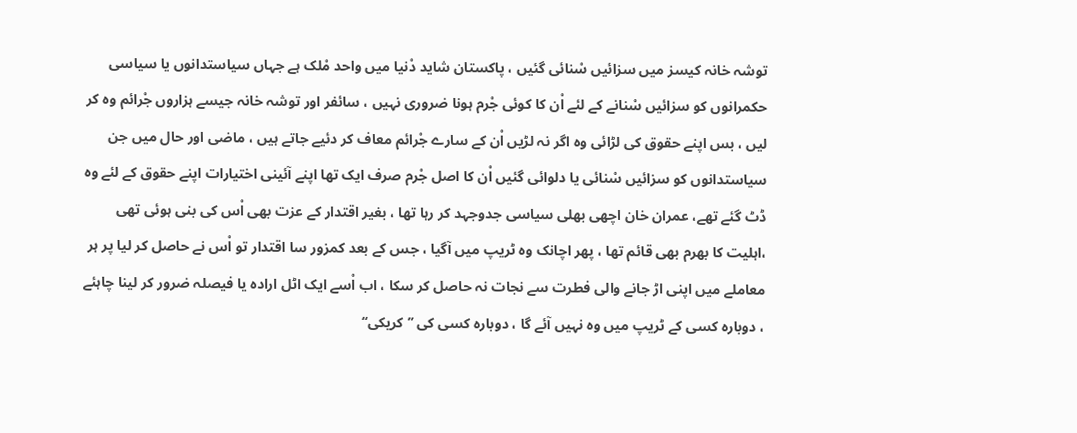توشہ خانہ کیسز میں سزائیں سْنائی گئیں ، پاکستان شاید دْنیا میں واحد مْلک ہے جہاں سیاستدانوں یا سیاسی حکمرانوں کو سزائیں سْنانے کے لئے اْن کا کوئی جْرم ہونا ضروری نہیں ، سائفر اور توشہ خانہ جیسے ہزاروں جْرائم وہ کر لیں ، بس اپنے حقوق کی لڑائی وہ اگر نہ لڑیں اْن کے سارے جْرائم معاف کر دئیے جاتے ہیں ، ماضی اور حال میں جن سیاستدانوں کو سزائیں سْنائی یا دلوائی گئیں اْن کا اصل جْرم صرف ایک تھا اپنے آئینی اختیارات اپنے حقوق کے لئے وہ ڈٹ گئے تھے، عمران خان اچھی بھلی سیاسی جدوجہد کر رہا تھا ، بغیر اقتدار کے عزت بھی اْس کی بنی ہوئی تھی ،اہلیت کا بھرم بھی قائم تھا ، پھر اچانک وہ ٹریپ میں آگیا ، جس کے بعد کمزور سا اقتدار تو اْس نے حاصل کر لیا پر ہر معاملے میں اپنی اڑ جانے والی فطرت سے نجات نہ حاصل کر سکا ، اب اْسے ایک اٹل ارادہ یا فیصلہ ضرور کر لینا چاہئے ، دوبارہ کسی کے ٹریپ میں وہ نہیں آئے گا ، دوبارہ کسی کی ’’کریکی‘‘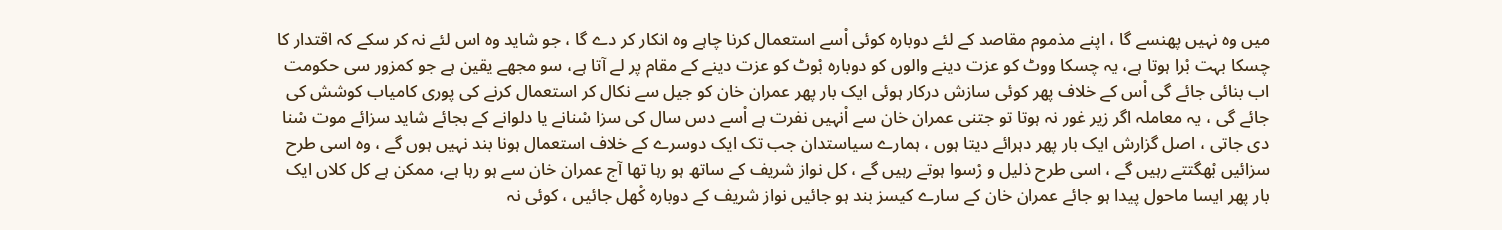میں وہ نہیں پھنسے گا ، اپنے مذموم مقاصد کے لئے دوبارہ کوئی اْسے استعمال کرنا چاہے وہ انکار کر دے گا ، جو شاید وہ اس لئے نہ کر سکے کہ اقتدار کا چسکا بہت بْرا ہوتا ہے، یہ چسکا ووٹ کو عزت دینے والوں کو دوبارہ بْوٹ کو عزت دینے کے مقام پر لے آتا ہے، سو مجھے یقین ہے جو کمزور سی حکومت اب بنائی جائے گی اْس کے خلاف پھر کوئی سازش درکار ہوئی ایک بار پھر عمران خان کو جیل سے نکال کر استعمال کرنے کی پوری کامیاب کوشش کی جائے گی ، یہ معاملہ اگر زیر غور نہ ہوتا تو جتنی عمران خان سے اْنہیں نفرت ہے اْسے دس سال کی سزا سْنانے یا دلوانے کے بجائے شاید سزائے موت سْنا دی جاتی ، اصل گزارش ایک بار پھر دہرائے دیتا ہوں ، ہمارے سیاستدان جب تک ایک دوسرے کے خلاف استعمال ہونا بند نہیں ہوں گے ، وہ اسی طرح سزائیں بْھگتتے رہیں گے ، اسی طرح ذلیل و رْسوا ہوتے رہیں گے ، کل نواز شریف کے ساتھ ہو رہا تھا آج عمران خان سے ہو رہا ہے، ممکن ہے کل کلاں ایک بار پھر ایسا ماحول پیدا ہو جائے عمران خان کے سارے کیسز بند ہو جائیں نواز شریف کے دوبارہ کْھل جائیں ، کوئی نہ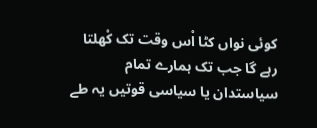کوئی نواں کٹا اْس وقت تک کْھلتا رہے گا جب تک ہمارے تمام سیاستدان یا سیاسی قوتیں یہ طے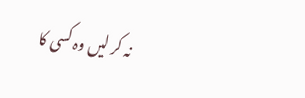نہ کر لیں وہ کسی کا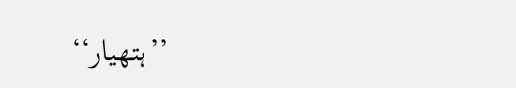’’ہتھیار‘‘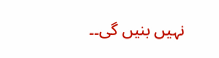نہیں بنیں گی۔۔